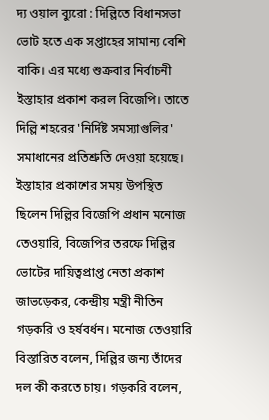দ্য ওয়াল ব্যুরো : দিল্লিতে বিধানসভা ভোট হতে এক সপ্তাহের সামান্য বেশি বাকি। এর মধ্যে শুক্রবার নির্বাচনী ইস্তাহার প্রকাশ করল বিজেপি। তাতে দিল্লি শহরের 'নির্দিষ্ট সমস্যাগুলির' সমাধানের প্রতিশ্রুতি দেওয়া হয়েছে। ইস্তাহার প্রকাশের সময় উপস্থিত ছিলেন দিল্লির বিজেপি প্রধান মনোজ তেওয়ারি, বিজেপির তরফে দিল্লির ভোটের দায়িত্বপ্রাপ্ত নেতা প্রকাশ জাভড়েকর, কেন্দ্রীয় মন্ত্রী নীতিন গড়করি ও হর্ষবর্ধন। মনোজ তেওয়ারি বিস্তারিত বলেন, দিল্লির জন্য তাঁদের দল কী করতে চায়। গড়করি বলেন,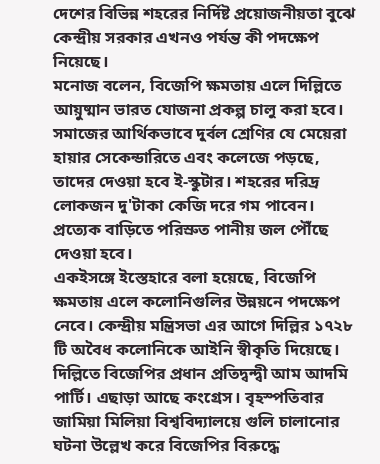দেশের বিভিন্ন শহরের নির্দিষ্ট প্রয়োজনীয়তা বুঝে কেন্দ্রীয় সরকার এখনও পর্যন্ত কী পদক্ষেপ নিয়েছে।
মনোজ বলেন, বিজেপি ক্ষমতায় এলে দিল্লিতে আয়ুষ্মান ভারত যোজনা প্রকল্প চালু করা হবে। সমাজের আর্থিকভাবে দুর্বল শ্রেণির যে মেয়েরা হায়ার সেকেন্ডারিতে এবং কলেজে পড়ছে, তাদের দেওয়া হবে ই-স্কুটার। শহরের দরিদ্র লোকজন দু'টাকা কেজি দরে গম পাবেন। প্রত্যেক বাড়িতে পরিস্রুত পানীয় জল পৌঁছে দেওয়া হবে।
একইসঙ্গে ইস্তেহারে বলা হয়েছে, বিজেপি ক্ষমতায় এলে কলোনিগুলির উন্নয়নে পদক্ষেপ নেবে। কেন্দ্রীয় মন্ত্রিসভা এর আগে দিল্লির ১৭২৮ টি অবৈধ কলোনিকে আইনি স্বীকৃতি দিয়েছে।
দিল্লিতে বিজেপির প্রধান প্রতিদ্বন্দ্বী আম আদমি পার্টি। এছাড়া আছে কংগ্রেস। বৃহস্পতিবার জামিয়া মিলিয়া বিশ্ববিদ্যালয়ে গুলি চালানোর ঘটনা উল্লেখ করে বিজেপির বিরুদ্ধে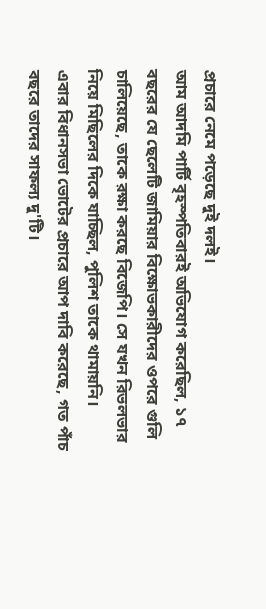প্রচারে নেমে পড়েছে দুই দলই।
আম আদমি পার্টি বৃহস্পতিবারই অভিযোগ করেছিল, ১৭ বছরের যে ছেলেটি জামিয়ার বিক্ষোভকারীদের ওপরে গুলি চালিয়েছে, তাকে রক্ষা করছে বিজেপি। সে যখন রিভলভার নিয়ে মিছিলের দিকে যাচ্ছিল, পুলিশ তাকে থামায়নি।
এবার বিধানসভা ভোটের প্রচারে আপ দাবি করেছে, গত পাঁচ বছরে তাদের সাফল্য দু'টি।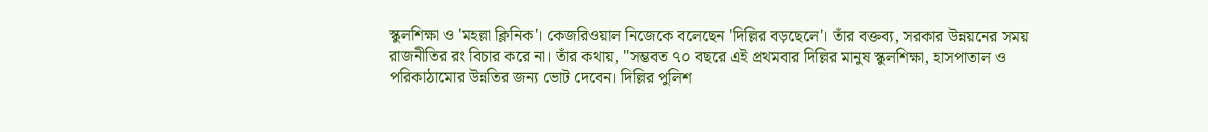স্কুলশিক্ষা ও 'মহল্লা ক্লিনিক'। কেজরিওয়াল নিজেকে বলেছেন 'দিল্লির বড়ছেলে'। তাঁর বক্তব্য, সরকার উন্নয়নের সময় রাজনীতির রং বিচার করে না। তাঁর কথায়, "সম্ভবত ৭০ বছরে এই প্রথমবার দিল্লির মানুষ স্কুলশিক্ষা, হাসপাতাল ও পরিকাঠামোর উন্নতির জন্য ভোট দেবেন। দিল্লির পুলিশ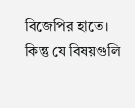বিজেপির হাতে। কিন্তু যে বিষয়গুলি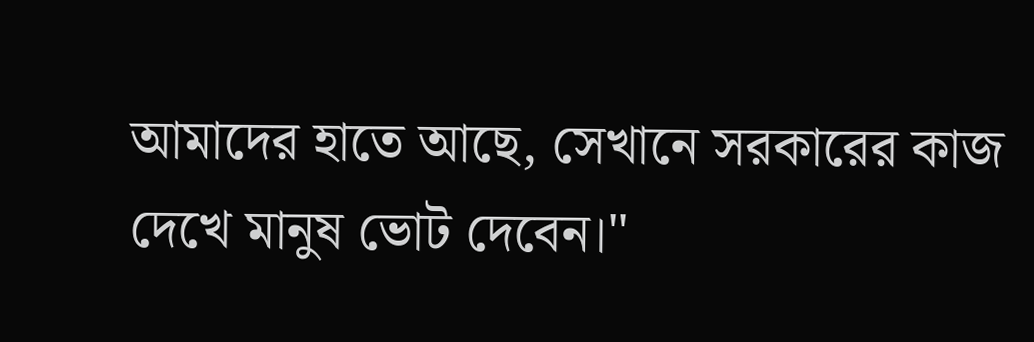আমাদের হাতে আছে, সেখানে সরকারের কাজ দেখে মানুষ ভোট দেবেন।"